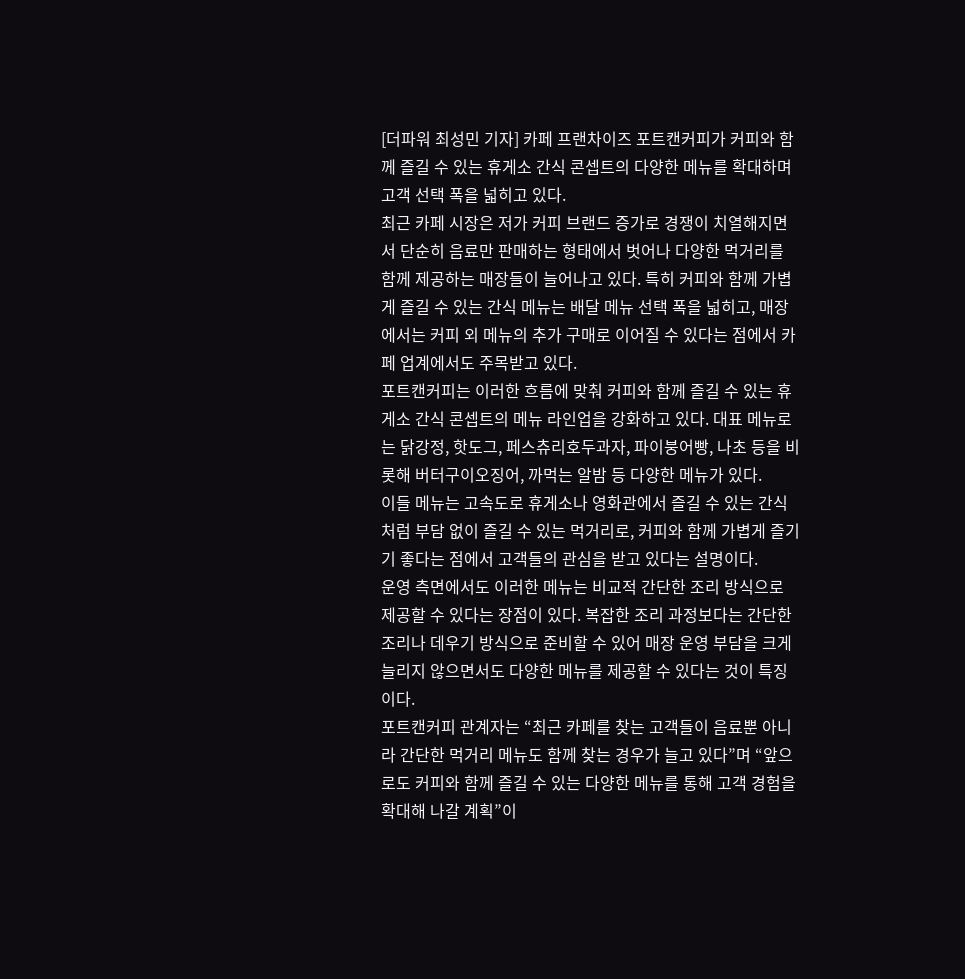[더파워 최성민 기자] 카페 프랜차이즈 포트캔커피가 커피와 함께 즐길 수 있는 휴게소 간식 콘셉트의 다양한 메뉴를 확대하며 고객 선택 폭을 넓히고 있다.
최근 카페 시장은 저가 커피 브랜드 증가로 경쟁이 치열해지면서 단순히 음료만 판매하는 형태에서 벗어나 다양한 먹거리를 함께 제공하는 매장들이 늘어나고 있다. 특히 커피와 함께 가볍게 즐길 수 있는 간식 메뉴는 배달 메뉴 선택 폭을 넓히고, 매장에서는 커피 외 메뉴의 추가 구매로 이어질 수 있다는 점에서 카페 업계에서도 주목받고 있다.
포트캔커피는 이러한 흐름에 맞춰 커피와 함께 즐길 수 있는 휴게소 간식 콘셉트의 메뉴 라인업을 강화하고 있다. 대표 메뉴로는 닭강정, 핫도그, 페스츄리호두과자, 파이붕어빵, 나초 등을 비롯해 버터구이오징어, 까먹는 알밤 등 다양한 메뉴가 있다.
이들 메뉴는 고속도로 휴게소나 영화관에서 즐길 수 있는 간식처럼 부담 없이 즐길 수 있는 먹거리로, 커피와 함께 가볍게 즐기기 좋다는 점에서 고객들의 관심을 받고 있다는 설명이다.
운영 측면에서도 이러한 메뉴는 비교적 간단한 조리 방식으로 제공할 수 있다는 장점이 있다. 복잡한 조리 과정보다는 간단한 조리나 데우기 방식으로 준비할 수 있어 매장 운영 부담을 크게 늘리지 않으면서도 다양한 메뉴를 제공할 수 있다는 것이 특징이다.
포트캔커피 관계자는 “최근 카페를 찾는 고객들이 음료뿐 아니라 간단한 먹거리 메뉴도 함께 찾는 경우가 늘고 있다”며 “앞으로도 커피와 함께 즐길 수 있는 다양한 메뉴를 통해 고객 경험을 확대해 나갈 계획”이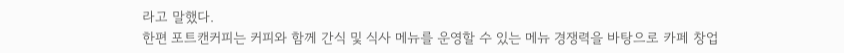라고 말했다.
한편 포트캔커피는 커피와 함께 간식 및 식사 메뉴를 운영할 수 있는 메뉴 경쟁력을 바탕으로 카페 창업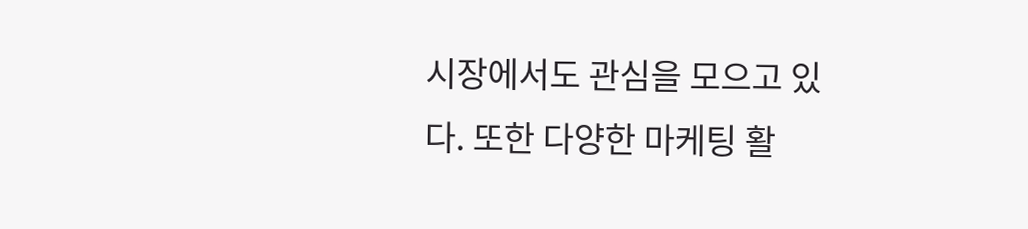시장에서도 관심을 모으고 있다. 또한 다양한 마케팅 활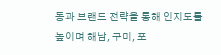동과 브랜드 전략을 통해 인지도를 높이며 해남, 구미, 포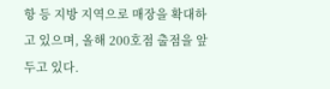항 등 지방 지역으로 매장을 확대하고 있으며, 올해 200호점 출점을 앞두고 있다.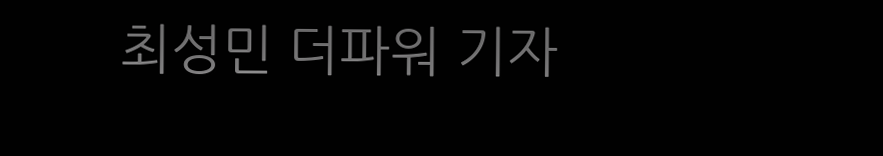최성민 더파워 기자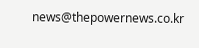news@thepowernews.co.kr